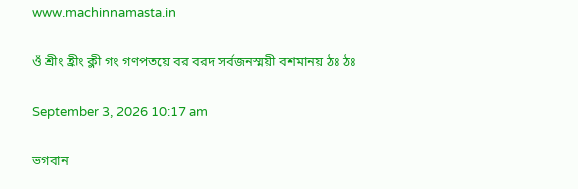www.machinnamasta.in

ওঁ শ্রীং হ্রীং ক্লী গং গণপতয়ে বর বরদ সর্বজনস্ময়ী বশমানয় ঠঃ ঠঃ

September 3, 2026 10:17 am

ভগবান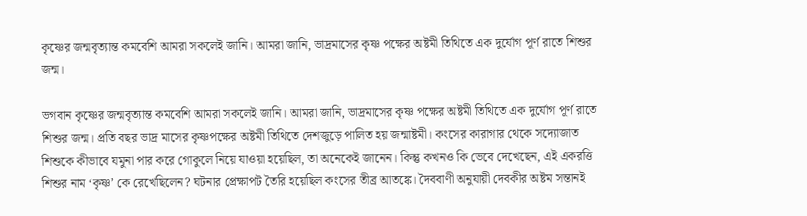কৃষ্ণের জন্মবৃত্যান্ত কমবেশি আমরা সকলেই জানি। আমরা জানি, ভাদ্রমাসের কৃষ্ণ পক্ষের অষ্টমী তিথিতে এক দুর্যোগ পূর্ণ রাতে শিশুর জন্ম।

ভগবান কৃষ্ণের জন্মবৃত্যান্ত কমবেশি আমরা সকলেই জানি। আমরা জানি, ভাদ্রমাসের কৃষ্ণ পক্ষের অষ্টমী তিথিতে এক দুর্যোগ পূর্ণ রাতে শিশুর জন্ম। প্রতি বছর ভাদ্র মাসের কৃষ্ণপক্ষের অষ্টমী তিথিতে দেশজুড়ে পালিত হয় জন্মাষ্টমী। কংসের কারাগার থেকে সদ্যোজাত শিশুকে কীভাবে যমুনা পার করে গোকুলে নিয়ে যাওয়া হয়েছিল, তা অনেকেই জানেন। কিন্তু কখনও কি ভেবে দেখেছেন, এই একরত্তি শিশুর নাম ‘কৃষ্ণ’ কে রেখেছিলেন? ঘটনার প্রেক্ষাপট তৈরি হয়েছিল কংসের তীব্র আতঙ্কে। দৈববাণী অনুযায়ী দেবকীর অষ্টম সন্তানই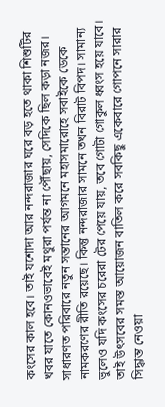কংসের কাল হবে। তাই যশোদা আর নন্দরাজার ঘরে বড় হতে থাকা শিশুটির খবর যাতে কোনওভাবেই মথুরা পর্যন্ত না পৌঁছায়, সেদিকে ছিল কড়া নজর। সাধারণত পরিবারে নতুন সন্তানের আগমনে মহাসমারোহে সবাইকে ডেকে নামকরণের রীতি রয়েছে। কিন্তু নন্দরাজার সামনে তখন বিরাট বিপদ। সামান্য ভুলেও যদি কংসের চরেরা টের পেয়ে যায়, তবে গোটা গোকুল ধ্বংস হয়ে যাবে। তাই উৎসবের সমস্ত আয়োজন বাতিল করে সবকিছু একেবারে গোপনে সারার সিদ্ধান্ত নেওয়া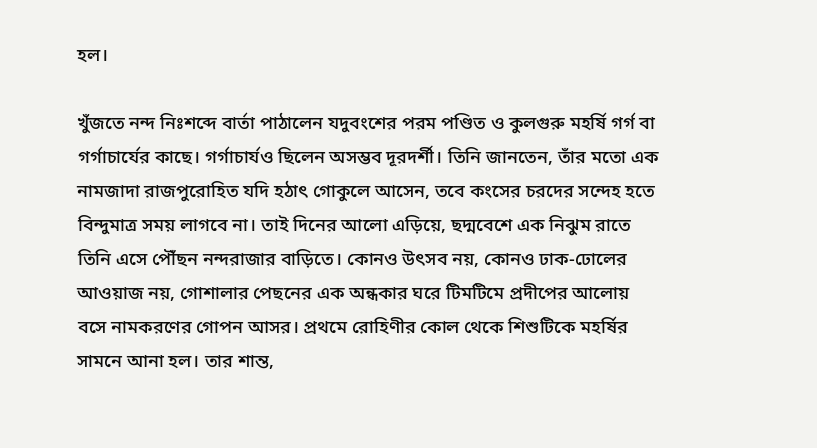হল।

খুঁজতে নন্দ নিঃশব্দে বার্তা পাঠালেন যদুবংশের পরম পণ্ডিত ও কুলগুরু মহর্ষি গর্গ বা গর্গাচার্যের কাছে। গর্গাচার্যও ছিলেন অসম্ভব দূরদর্শী। তিনি জানতেন, তাঁর মতো এক নামজাদা রাজপুরোহিত যদি হঠাৎ গোকুলে আসেন, তবে কংসের চরদের সন্দেহ হতে বিন্দুমাত্র সময় লাগবে না। তাই দিনের আলো এড়িয়ে, ছদ্মবেশে এক নিঝুম রাতে তিনি এসে পৌঁছন নন্দরাজার বাড়িতে। কোনও উৎসব নয়, কোনও ঢাক-ঢোলের আওয়াজ নয়, গোশালার পেছনের এক অন্ধকার ঘরে টিমটিমে প্রদীপের আলোয় বসে নামকরণের গোপন আসর। প্রথমে রোহিণীর কোল থেকে শিশুটিকে মহর্ষির সামনে আনা হল। তার শান্ত,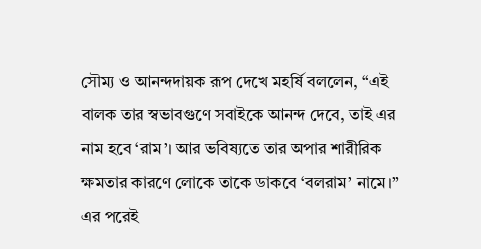সৌম্য ও আনন্দদায়ক রূপ দেখে মহর্ষি বললেন, “এই বালক তার স্বভাবগুণে সবাইকে আনন্দ দেবে, তাই এর নাম হবে ‘রাম’। আর ভবিষ্যতে তার অপার শারীরিক ক্ষমতার কারণে লোকে তাকে ডাকবে ‘বলরাম’ নামে।” এর পরেই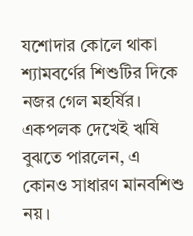যশোদার কোলে থাকা শ্যামবর্ণের শিশুটির দিকে নজর গেল মহর্ষির। একপলক দেখেই ঋষি বুঝতে পারলেন, এ কোনও সাধারণ মানবশিশু নয়।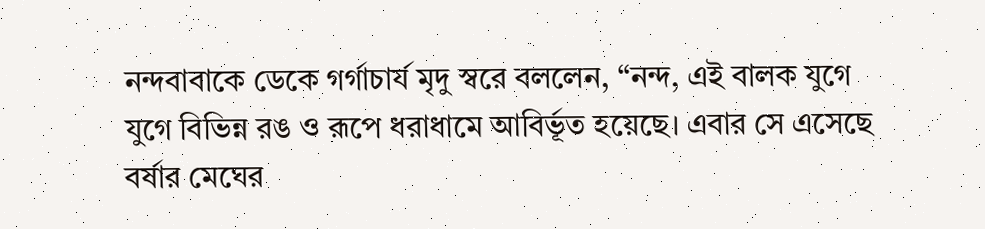নন্দবাবাকে ডেকে গর্গাচার্য মৃদু স্বরে বললেন, “নন্দ, এই বালক যুগে যুগে বিভিন্ন রঙ ও রূপে ধরাধামে আবির্ভূত হয়েছে। এবার সে এসেছে বর্ষার মেঘের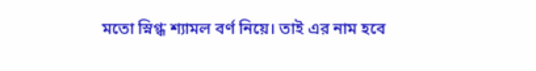মতো স্নিগ্ধ শ্যামল বর্ণ নিয়ে। তাই এর নাম হবে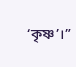‘কৃষ্ণ’।”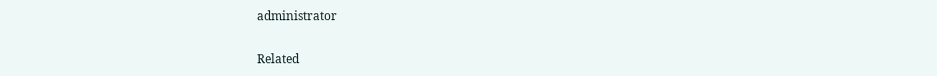administrator

Related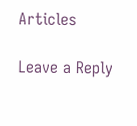Articles

Leave a Reply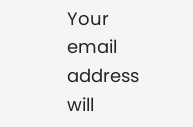Your email address will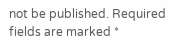not be published. Required fields are marked *